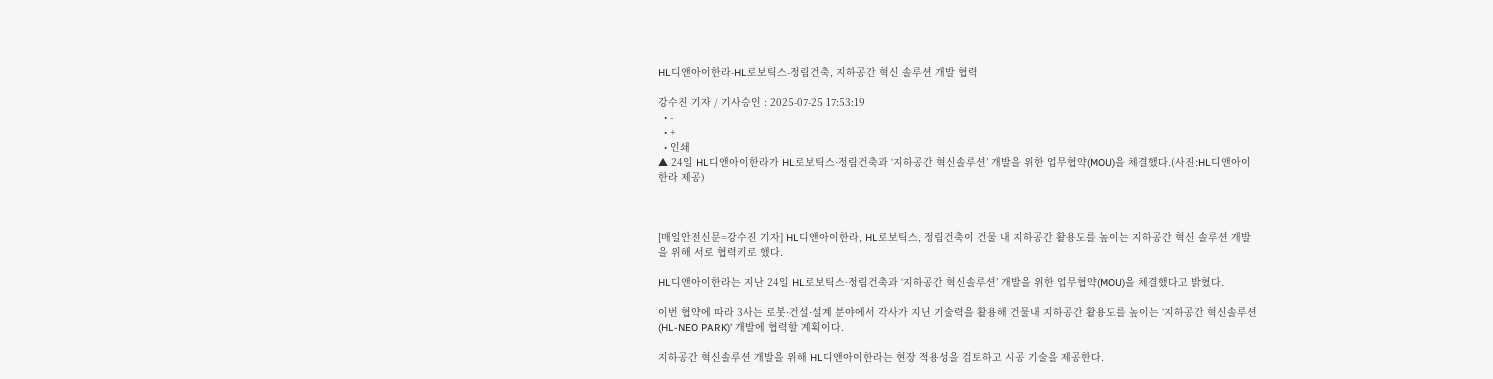HL디앤아이한라-HL로보틱스-정림건축, 지하공간 혁신 솔루션 개발 협력

강수진 기자 / 기사승인 : 2025-07-25 17:53:19
  • -
  • +
  • 인쇄
▲ 24일 HL디앤아이한라가 HL로보틱스·정림건축과 ‘지하공간 혁신솔루션’ 개발을 위한 업무협약(MOU)을 체결했다.(사진:HL디앤아이한라 제공)



[매일안전신문=강수진 기자] HL디앤아이한라, HL로보틱스, 정림건축이 건물 내 지하공간 활용도를 높이는 지하공간 혁신 솔루션 개발을 위해 서로 협력키로 했다.

HL디앤아이한라는 지난 24일 HL로보틱스·정림건축과 ‘지하공간 혁신솔루션’ 개발을 위한 업무협약(MOU)을 체결했다고 밝혔다.

이번 협약에 따라 3사는 로봇·건설·설계 분야에서 각사가 지닌 기술력을 활용해 건물내 지하공간 활용도를 높이는 ‘지하공간 혁신솔루션(HL-NEO PARK)’ 개발에 협력할 계획이다.

지하공간 혁신솔루션 개발을 위해 HL디앤아이한라는 현장 적용성을 검토하고 시공 기술을 제공한다.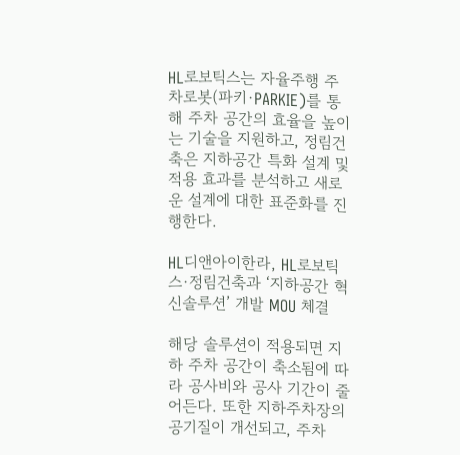HL로보틱스는 자율주행 주차로봇(파키·PARKIE)를 통해 주차 공간의 효율을 높이는 기술을 지원하고, 정림건축은 지하공간 특화 설계 및 적용 효과를 분석하고 새로운 설계에 대한 표준화를 진행한다.

HL디앤아이한라, HL로보틱스·정림건축과 ‘지하공간 혁신솔루션’ 개발 MOU 체결

해당 솔루션이 적용되면 지하 주차 공간이 축소됨에 따라 공사비와 공사 기간이 줄어든다. 또한 지하주차장의 공기질이 개선되고, 주차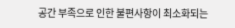공간 부족으로 인한 불편사항이 최소화되는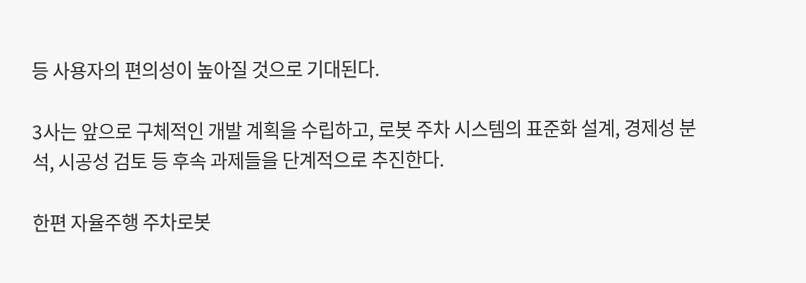등 사용자의 편의성이 높아질 것으로 기대된다.

3사는 앞으로 구체적인 개발 계획을 수립하고, 로봇 주차 시스템의 표준화 설계, 경제성 분석, 시공성 검토 등 후속 과제들을 단계적으로 추진한다.

한편 자율주행 주차로봇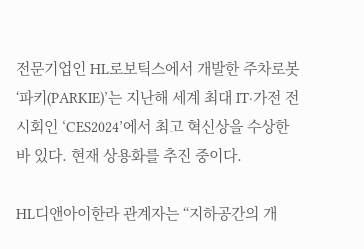전문기업인 HL로보틱스에서 개발한 주차로봇 ‘파키(PARKIE)’는 지난해 세계 최대 IT·가전 전시회인 ‘CES2024’에서 최고 혁신상을 수상한 바 있다. 현재 상용화를 추진 중이다.

HL디앤아이한라 관계자는 “지하공간의 개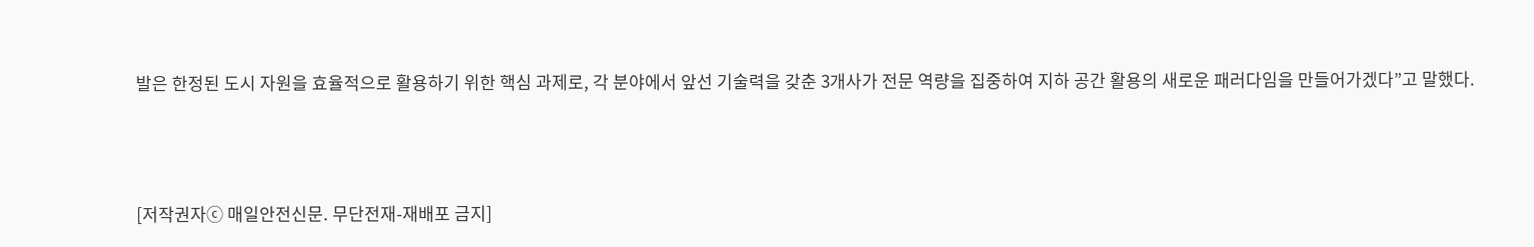발은 한정된 도시 자원을 효율적으로 활용하기 위한 핵심 과제로, 각 분야에서 앞선 기술력을 갖춘 3개사가 전문 역량을 집중하여 지하 공간 활용의 새로운 패러다임을 만들어가겠다”고 말했다.



[저작권자ⓒ 매일안전신문. 무단전재-재배포 금지]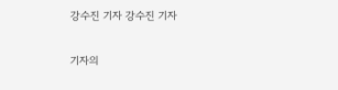강수진 기자 강수진 기자

기자의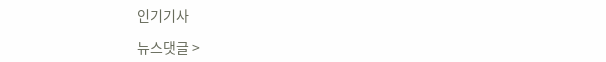인기기사

뉴스댓글 >